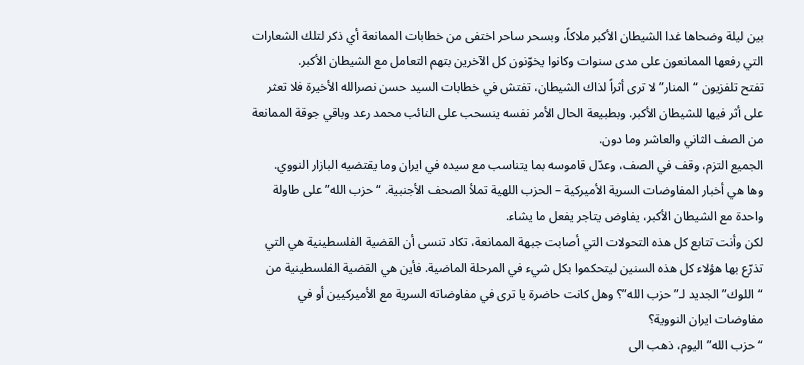بين ليلة وضحاها غدا الشيطان الأكبر ملاكاً، وبسحر ساحر اختفى من خطابات الممانعة أي ذكر لتلك الشعارات التي رفعها الممانعون على مدى سنوات وكانوا يخوّنون كل الآخرين بتهم التعامل مع الشيطان الأكبر.
تفتح تلفزيون “المنار” لا ترى أثراً لذاك الشيطان، تفتش في خطابات السيد حسن نصرالله الأخيرة فلا تعثر على أثر فيها للشيطان الأكبر. وبطبيعة الحال الأمر نفسه ينسحب على النائب محمد رعد وباقي جوقة الممانعة من الصف الثاني والعاشر وما دون.
الجميع التزم، وقف في الصف، وعدّل قاموسه بما يتناسب مع سيده في ايران وما يقتضيه البازار النووي.
وها هي أخبار المفاوضات السرية الأميركية – الحزب اللهية تملأ الصحف الأجنبية. “حزب الله” على طاولة واحدة مع الشيطان الأكبر، يفاوض يتاجر يفعل ما يشاء.
لكن وأنت تتابع كل هذه التحولات التي أصابت جبهة الممانعة، تكاد تنسى أن القضية الفلسطينية هي التي تذرّع بها هؤلاء كل هذه السنين ليتحكموا بكل شيء في المرحلة الماضية. فأين هي القضية الفلسطينية من “اللوك” الجديد لـ”حزب الله”؟ وهل كانت حاضرة يا ترى في مفاوضاته السرية مع الأميركيين أو في مفاوضات ايران النووية؟
“حزب الله” اليوم، ذهب الى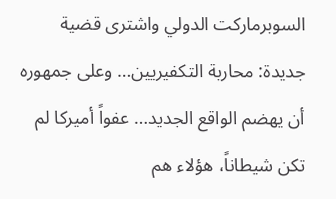السوبرماركت الدولي واشترى قضية جديدة: محاربة التكفيريين… وعلى جمهوره أن يهضم الواقع الجديد… عفواً أميركا لم تكن شيطاناً، هؤلاء هم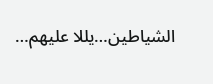الشياطين…يللا عليهم…